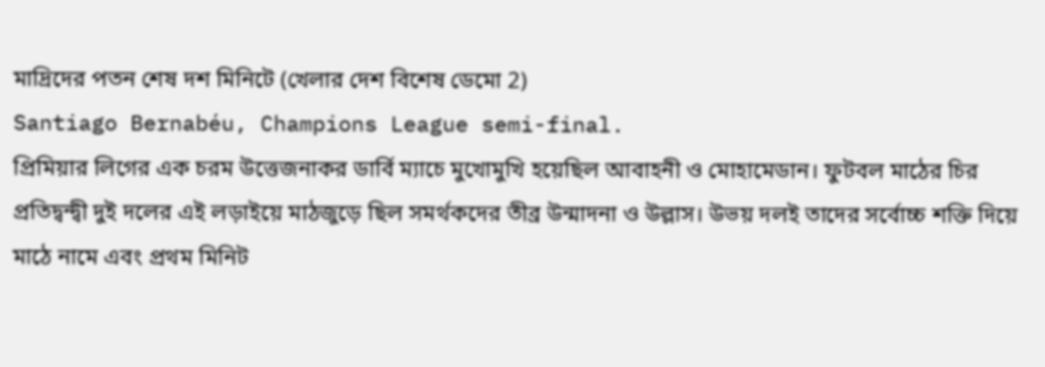মাদ্রিদের পতন শেষ দশ মিনিটে (খেলার দেশ বিশেষ ডেমো 2)
Santiago Bernabéu, Champions League semi-final.
প্রিমিয়ার লিগের এক চরম উত্তেজনাকর ডার্বি ম্যাচে মুখোমুখি হয়েছিল আবাহনী ও মোহামেডান। ফুটবল মাঠের চির প্রতিদ্বন্দ্বী দুই দলের এই লড়াইয়ে মাঠজুড়ে ছিল সমর্থকদের তীব্র উন্মাদনা ও উল্লাস। উভয় দলই তাদের সর্বোচ্চ শক্তি দিয়ে মাঠে নামে এবং প্রথম মিনিট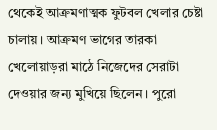থেকেই আক্রমণাত্মক ফুটবল খেলার চেষ্টা চালায়। আক্রমণ ভাগের তারকা খেলোয়াড়রা মাঠে নিজেদের সেরাটা দেওয়ার জন্য মুখিয়ে ছিলেন। পুরো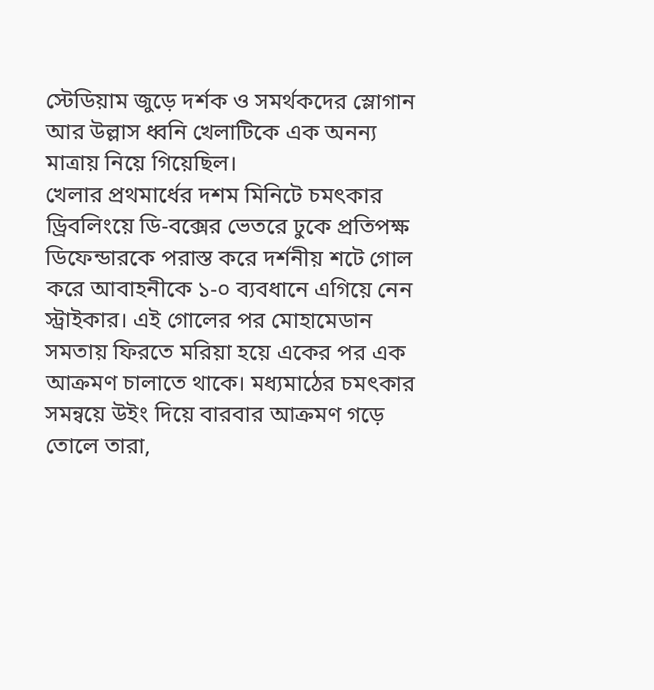স্টেডিয়াম জুড়ে দর্শক ও সমর্থকদের স্লোগান আর উল্লাস ধ্বনি খেলাটিকে এক অনন্য মাত্রায় নিয়ে গিয়েছিল।
খেলার প্রথমার্ধের দশম মিনিটে চমৎকার ড্রিবলিংয়ে ডি-বক্সের ভেতরে ঢুকে প্রতিপক্ষ ডিফেন্ডারকে পরাস্ত করে দর্শনীয় শটে গোল করে আবাহনীকে ১-০ ব্যবধানে এগিয়ে নেন স্ট্রাইকার। এই গোলের পর মোহামেডান সমতায় ফিরতে মরিয়া হয়ে একের পর এক আক্রমণ চালাতে থাকে। মধ্যমাঠের চমৎকার সমন্বয়ে উইং দিয়ে বারবার আক্রমণ গড়ে তোলে তারা,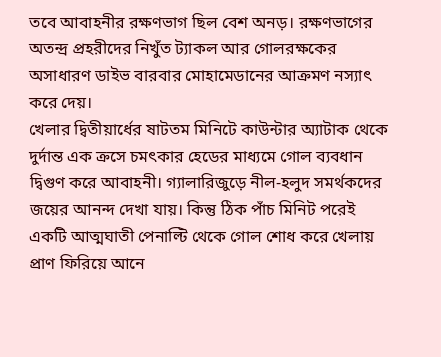তবে আবাহনীর রক্ষণভাগ ছিল বেশ অনড়। রক্ষণভাগের অতন্দ্র প্রহরীদের নিখুঁত ট্যাকল আর গোলরক্ষকের অসাধারণ ডাইভ বারবার মোহামেডানের আক্রমণ নস্যাৎ করে দেয়।
খেলার দ্বিতীয়ার্ধের ষাটতম মিনিটে কাউন্টার অ্যাটাক থেকে দুর্দান্ত এক ক্রসে চমৎকার হেডের মাধ্যমে গোল ব্যবধান দ্বিগুণ করে আবাহনী। গ্যালারিজুড়ে নীল-হলুদ সমর্থকদের জয়ের আনন্দ দেখা যায়। কিন্তু ঠিক পাঁচ মিনিট পরেই একটি আত্মঘাতী পেনাল্টি থেকে গোল শোধ করে খেলায় প্রাণ ফিরিয়ে আনে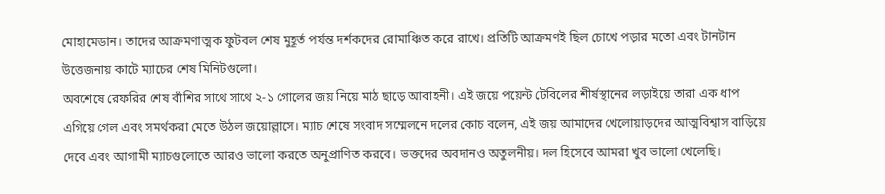মোহামেডান। তাদের আক্রমণাত্মক ফুটবল শেষ মুহূর্ত পর্যন্ত দর্শকদের রোমাঞ্চিত করে রাখে। প্রতিটি আক্রমণই ছিল চোখে পড়ার মতো এবং টানটান উত্তেজনায় কাটে ম্যাচের শেষ মিনিটগুলো।
অবশেষে রেফরির শেষ বাঁশির সাথে সাথে ২-১ গোলের জয় নিয়ে মাঠ ছাড়ে আবাহনী। এই জয়ে পয়েন্ট টেবিলের শীর্ষস্থানের লড়াইয়ে তারা এক ধাপ এগিয়ে গেল এবং সমর্থকরা মেতে উঠল জয়োল্লাসে। ম্যাচ শেষে সংবাদ সম্মেলনে দলের কোচ বলেন, এই জয় আমাদের খেলোয়াড়দের আত্মবিশ্বাস বাড়িয়ে দেবে এবং আগামী ম্যাচগুলোতে আরও ভালো করতে অনুপ্রাণিত করবে। ভক্তদের অবদানও অতুলনীয়। দল হিসেবে আমরা খুব ভালো খেলেছি।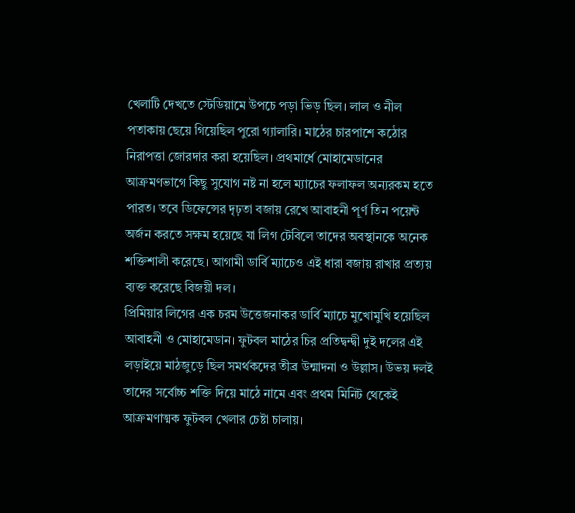খেলাটি দেখতে স্টেডিয়ামে উপচে পড়া ভিড় ছিল। লাল ও নীল পতাকায় ছেয়ে গিয়েছিল পুরো গ্যালারি। মাঠের চারপাশে কঠোর নিরাপত্তা জোরদার করা হয়েছিল। প্রথমার্ধে মোহামেডানের আক্রমণভাগে কিছু সুযোগ নষ্ট না হলে ম্যাচের ফলাফল অন্যরকম হতে পারত। তবে ডিফেন্সের দৃঢ়তা বজায় রেখে আবাহনী পূর্ণ তিন পয়েন্ট অর্জন করতে সক্ষম হয়েছে যা লিগ টেবিলে তাদের অবস্থানকে অনেক শক্তিশালী করেছে। আগামী ডার্বি ম্যাচেও এই ধারা বজায় রাখার প্রত্যয় ব্যক্ত করেছে বিজয়ী দল।
প্রিমিয়ার লিগের এক চরম উত্তেজনাকর ডার্বি ম্যাচে মুখোমুখি হয়েছিল আবাহনী ও মোহামেডান। ফুটবল মাঠের চির প্রতিদ্বন্দ্বী দুই দলের এই লড়াইয়ে মাঠজুড়ে ছিল সমর্থকদের তীব্র উন্মাদনা ও উল্লাস। উভয় দলই তাদের সর্বোচ্চ শক্তি দিয়ে মাঠে নামে এবং প্রথম মিনিট থেকেই আক্রমণাত্মক ফুটবল খেলার চেষ্টা চালায়।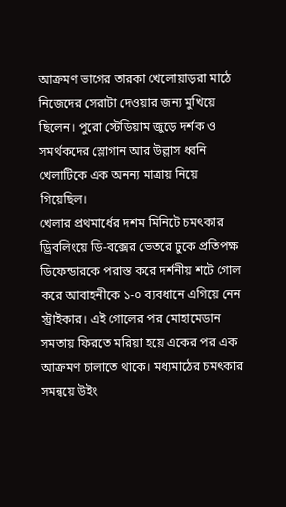আক্রমণ ভাগের তারকা খেলোয়াড়রা মাঠে নিজেদের সেরাটা দেওয়ার জন্য মুখিয়ে ছিলেন। পুরো স্টেডিয়াম জুড়ে দর্শক ও সমর্থকদের স্লোগান আর উল্লাস ধ্বনি খেলাটিকে এক অনন্য মাত্রায় নিয়ে গিয়েছিল।
খেলার প্রথমার্ধের দশম মিনিটে চমৎকার ড্রিবলিংয়ে ডি-বক্সের ভেতরে ঢুকে প্রতিপক্ষ ডিফেন্ডারকে পরাস্ত করে দর্শনীয় শটে গোল করে আবাহনীকে ১-০ ব্যবধানে এগিয়ে নেন স্ট্রাইকার। এই গোলের পর মোহামেডান সমতায় ফিরতে মরিয়া হয়ে একের পর এক আক্রমণ চালাতে থাকে। মধ্যমাঠের চমৎকার সমন্বয়ে উইং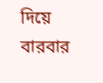দিয়ে বারবার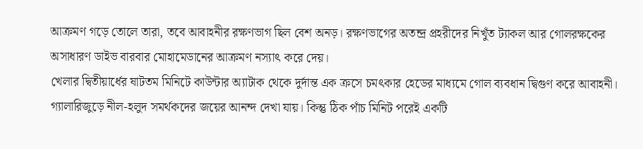আক্রমণ গড়ে তোলে তারা, তবে আবাহনীর রক্ষণভাগ ছিল বেশ অনড়। রক্ষণভাগের অতন্দ্র প্রহরীদের নিখুঁত ট্যাকল আর গোলরক্ষকের অসাধারণ ডাইভ বারবার মোহামেডানের আক্রমণ নস্যাৎ করে দেয়।
খেলার দ্বিতীয়ার্ধের ষাটতম মিনিটে কাউন্টার অ্যাটাক থেকে দুর্দান্ত এক ক্রসে চমৎকার হেডের মাধ্যমে গোল ব্যবধান দ্বিগুণ করে আবাহনী। গ্যালারিজুড়ে নীল-হলুদ সমর্থকদের জয়ের আনন্দ দেখা যায়। কিন্তু ঠিক পাঁচ মিনিট পরেই একটি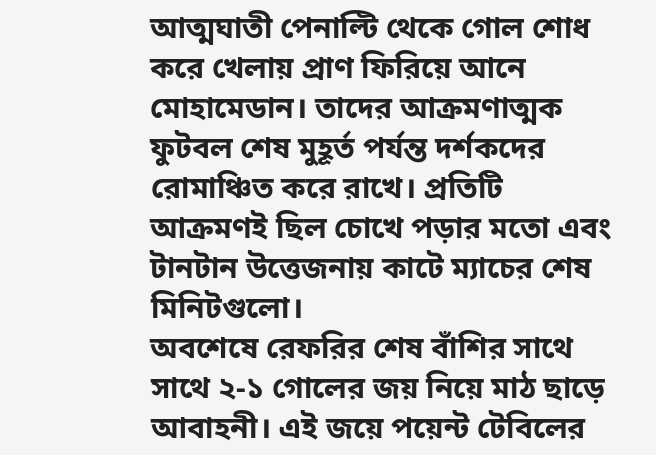আত্মঘাতী পেনাল্টি থেকে গোল শোধ করে খেলায় প্রাণ ফিরিয়ে আনে মোহামেডান। তাদের আক্রমণাত্মক ফুটবল শেষ মুহূর্ত পর্যন্ত দর্শকদের রোমাঞ্চিত করে রাখে। প্রতিটি আক্রমণই ছিল চোখে পড়ার মতো এবং টানটান উত্তেজনায় কাটে ম্যাচের শেষ মিনিটগুলো।
অবশেষে রেফরির শেষ বাঁশির সাথে সাথে ২-১ গোলের জয় নিয়ে মাঠ ছাড়ে আবাহনী। এই জয়ে পয়েন্ট টেবিলের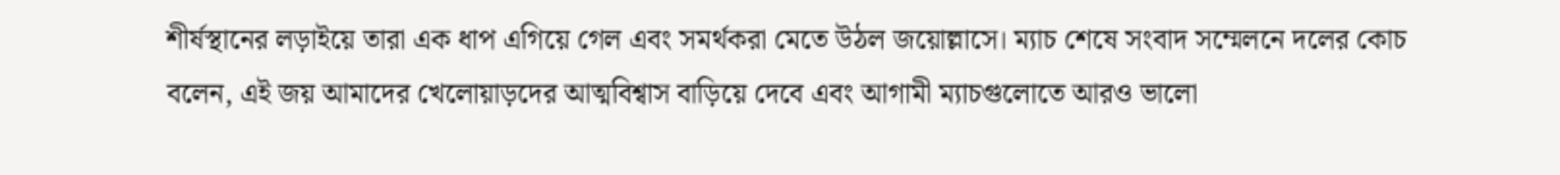শীর্ষস্থানের লড়াইয়ে তারা এক ধাপ এগিয়ে গেল এবং সমর্থকরা মেতে উঠল জয়োল্লাসে। ম্যাচ শেষে সংবাদ সম্মেলনে দলের কোচ বলেন, এই জয় আমাদের খেলোয়াড়দের আত্মবিশ্বাস বাড়িয়ে দেবে এবং আগামী ম্যাচগুলোতে আরও ভালো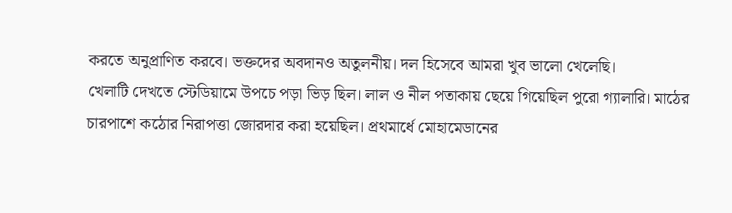করতে অনুপ্রাণিত করবে। ভক্তদের অবদানও অতুলনীয়। দল হিসেবে আমরা খুব ভালো খেলেছি।
খেলাটি দেখতে স্টেডিয়ামে উপচে পড়া ভিড় ছিল। লাল ও নীল পতাকায় ছেয়ে গিয়েছিল পুরো গ্যালারি। মাঠের চারপাশে কঠোর নিরাপত্তা জোরদার করা হয়েছিল। প্রথমার্ধে মোহামেডানের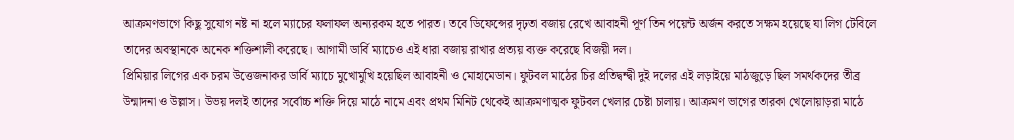আক্রমণভাগে কিছু সুযোগ নষ্ট না হলে ম্যাচের ফলাফল অন্যরকম হতে পারত। তবে ডিফেন্সের দৃঢ়তা বজায় রেখে আবাহনী পূর্ণ তিন পয়েন্ট অর্জন করতে সক্ষম হয়েছে যা লিগ টেবিলে তাদের অবস্থানকে অনেক শক্তিশালী করেছে। আগামী ডার্বি ম্যাচেও এই ধারা বজায় রাখার প্রত্যয় ব্যক্ত করেছে বিজয়ী দল।
প্রিমিয়ার লিগের এক চরম উত্তেজনাকর ডার্বি ম্যাচে মুখোমুখি হয়েছিল আবাহনী ও মোহামেডান। ফুটবল মাঠের চির প্রতিদ্বন্দ্বী দুই দলের এই লড়াইয়ে মাঠজুড়ে ছিল সমর্থকদের তীব্র উন্মাদনা ও উল্লাস। উভয় দলই তাদের সর্বোচ্চ শক্তি দিয়ে মাঠে নামে এবং প্রথম মিনিট থেকেই আক্রমণাত্মক ফুটবল খেলার চেষ্টা চালায়। আক্রমণ ভাগের তারকা খেলোয়াড়রা মাঠে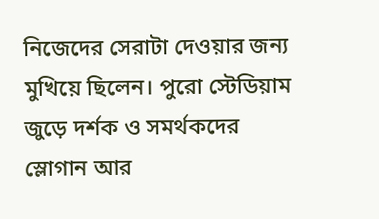নিজেদের সেরাটা দেওয়ার জন্য মুখিয়ে ছিলেন। পুরো স্টেডিয়াম জুড়ে দর্শক ও সমর্থকদের স্লোগান আর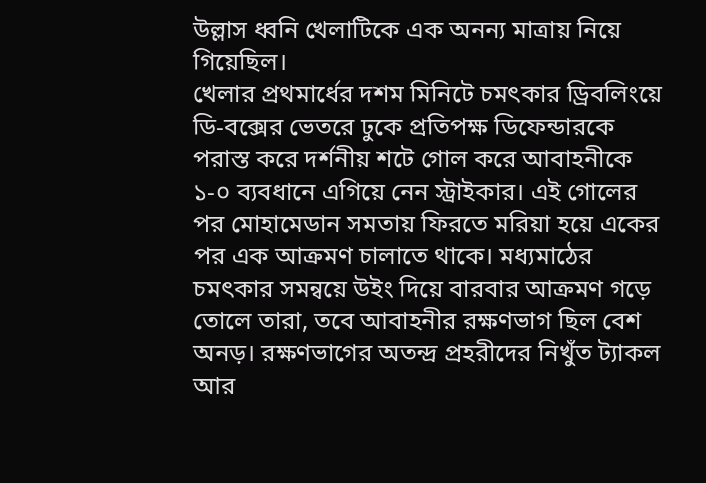উল্লাস ধ্বনি খেলাটিকে এক অনন্য মাত্রায় নিয়ে গিয়েছিল।
খেলার প্রথমার্ধের দশম মিনিটে চমৎকার ড্রিবলিংয়ে ডি-বক্সের ভেতরে ঢুকে প্রতিপক্ষ ডিফেন্ডারকে পরাস্ত করে দর্শনীয় শটে গোল করে আবাহনীকে ১-০ ব্যবধানে এগিয়ে নেন স্ট্রাইকার। এই গোলের পর মোহামেডান সমতায় ফিরতে মরিয়া হয়ে একের পর এক আক্রমণ চালাতে থাকে। মধ্যমাঠের চমৎকার সমন্বয়ে উইং দিয়ে বারবার আক্রমণ গড়ে তোলে তারা, তবে আবাহনীর রক্ষণভাগ ছিল বেশ অনড়। রক্ষণভাগের অতন্দ্র প্রহরীদের নিখুঁত ট্যাকল আর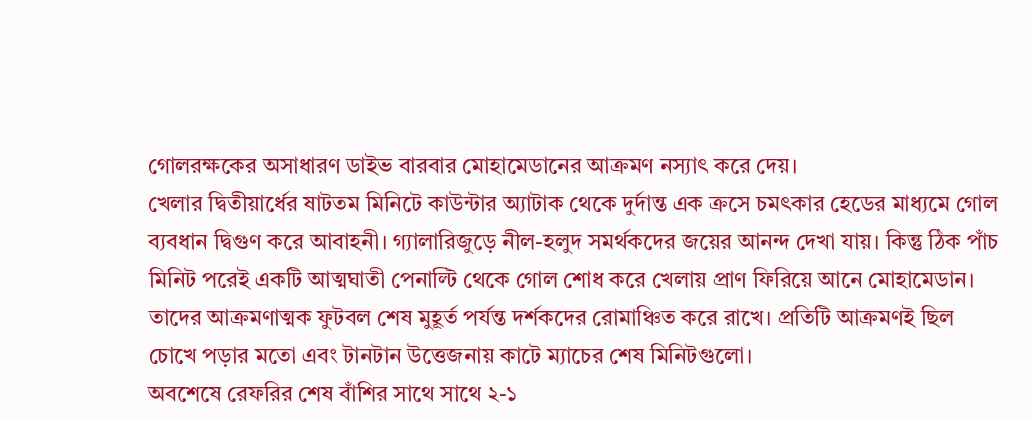গোলরক্ষকের অসাধারণ ডাইভ বারবার মোহামেডানের আক্রমণ নস্যাৎ করে দেয়।
খেলার দ্বিতীয়ার্ধের ষাটতম মিনিটে কাউন্টার অ্যাটাক থেকে দুর্দান্ত এক ক্রসে চমৎকার হেডের মাধ্যমে গোল ব্যবধান দ্বিগুণ করে আবাহনী। গ্যালারিজুড়ে নীল-হলুদ সমর্থকদের জয়ের আনন্দ দেখা যায়। কিন্তু ঠিক পাঁচ মিনিট পরেই একটি আত্মঘাতী পেনাল্টি থেকে গোল শোধ করে খেলায় প্রাণ ফিরিয়ে আনে মোহামেডান। তাদের আক্রমণাত্মক ফুটবল শেষ মুহূর্ত পর্যন্ত দর্শকদের রোমাঞ্চিত করে রাখে। প্রতিটি আক্রমণই ছিল চোখে পড়ার মতো এবং টানটান উত্তেজনায় কাটে ম্যাচের শেষ মিনিটগুলো।
অবশেষে রেফরির শেষ বাঁশির সাথে সাথে ২-১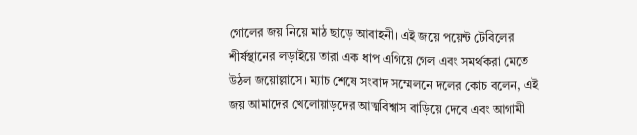গোলের জয় নিয়ে মাঠ ছাড়ে আবাহনী। এই জয়ে পয়েন্ট টেবিলের শীর্ষস্থানের লড়াইয়ে তারা এক ধাপ এগিয়ে গেল এবং সমর্থকরা মেতে উঠল জয়োল্লাসে। ম্যাচ শেষে সংবাদ সম্মেলনে দলের কোচ বলেন, এই জয় আমাদের খেলোয়াড়দের আত্মবিশ্বাস বাড়িয়ে দেবে এবং আগামী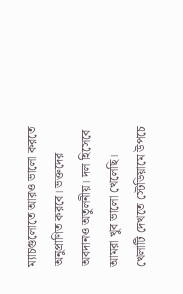ম্যাচগুলোতে আরও ভালো করতে অনুপ্রাণিত করবে। ভক্তদের অবদানও অতুলনীয়। দল হিসেবে আমরা খুব ভালো খেলেছি।
খেলাটি দেখতে স্টেডিয়ামে উপচে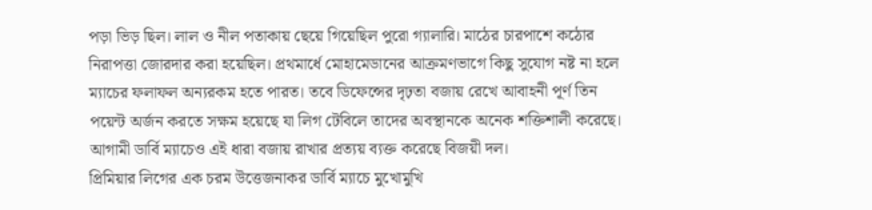পড়া ভিড় ছিল। লাল ও নীল পতাকায় ছেয়ে গিয়েছিল পুরো গ্যালারি। মাঠের চারপাশে কঠোর নিরাপত্তা জোরদার করা হয়েছিল। প্রথমার্ধে মোহামেডানের আক্রমণভাগে কিছু সুযোগ নষ্ট না হলে ম্যাচের ফলাফল অন্যরকম হতে পারত। তবে ডিফেন্সের দৃঢ়তা বজায় রেখে আবাহনী পূর্ণ তিন পয়েন্ট অর্জন করতে সক্ষম হয়েছে যা লিগ টেবিলে তাদের অবস্থানকে অনেক শক্তিশালী করেছে। আগামী ডার্বি ম্যাচেও এই ধারা বজায় রাখার প্রত্যয় ব্যক্ত করেছে বিজয়ী দল।
প্রিমিয়ার লিগের এক চরম উত্তেজনাকর ডার্বি ম্যাচে মুখোমুখি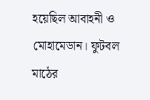হয়েছিল আবাহনী ও মোহামেডান। ফুটবল মাঠের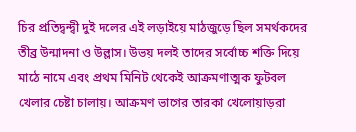চির প্রতিদ্বন্দ্বী দুই দলের এই লড়াইয়ে মাঠজুড়ে ছিল সমর্থকদের তীব্র উন্মাদনা ও উল্লাস। উভয় দলই তাদের সর্বোচ্চ শক্তি দিয়ে মাঠে নামে এবং প্রথম মিনিট থেকেই আক্রমণাত্মক ফুটবল খেলার চেষ্টা চালায়। আক্রমণ ভাগের তারকা খেলোয়াড়রা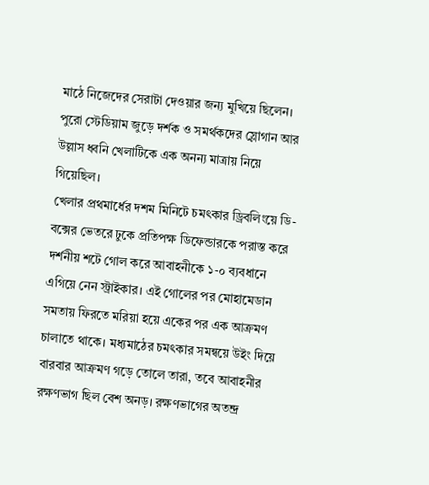মাঠে নিজেদের সেরাটা দেওয়ার জন্য মুখিয়ে ছিলেন। পুরো স্টেডিয়াম জুড়ে দর্শক ও সমর্থকদের স্লোগান আর উল্লাস ধ্বনি খেলাটিকে এক অনন্য মাত্রায় নিয়ে গিয়েছিল।
খেলার প্রথমার্ধের দশম মিনিটে চমৎকার ড্রিবলিংয়ে ডি-বক্সের ভেতরে ঢুকে প্রতিপক্ষ ডিফেন্ডারকে পরাস্ত করে দর্শনীয় শটে গোল করে আবাহনীকে ১-০ ব্যবধানে এগিয়ে নেন স্ট্রাইকার। এই গোলের পর মোহামেডান সমতায় ফিরতে মরিয়া হয়ে একের পর এক আক্রমণ চালাতে থাকে। মধ্যমাঠের চমৎকার সমন্বয়ে উইং দিয়ে বারবার আক্রমণ গড়ে তোলে তারা, তবে আবাহনীর রক্ষণভাগ ছিল বেশ অনড়। রক্ষণভাগের অতন্দ্র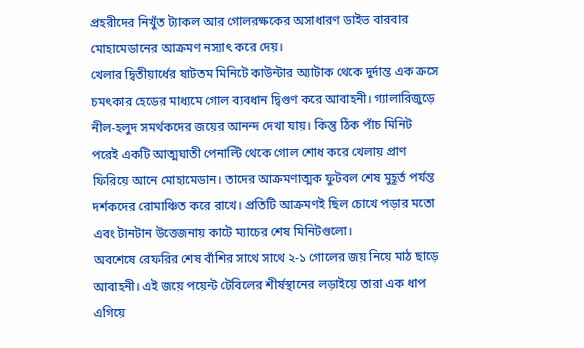প্রহরীদের নিখুঁত ট্যাকল আর গোলরক্ষকের অসাধারণ ডাইভ বারবার মোহামেডানের আক্রমণ নস্যাৎ করে দেয়।
খেলার দ্বিতীয়ার্ধের ষাটতম মিনিটে কাউন্টার অ্যাটাক থেকে দুর্দান্ত এক ক্রসে চমৎকার হেডের মাধ্যমে গোল ব্যবধান দ্বিগুণ করে আবাহনী। গ্যালারিজুড়ে নীল-হলুদ সমর্থকদের জয়ের আনন্দ দেখা যায়। কিন্তু ঠিক পাঁচ মিনিট পরেই একটি আত্মঘাতী পেনাল্টি থেকে গোল শোধ করে খেলায় প্রাণ ফিরিয়ে আনে মোহামেডান। তাদের আক্রমণাত্মক ফুটবল শেষ মুহূর্ত পর্যন্ত দর্শকদের রোমাঞ্চিত করে রাখে। প্রতিটি আক্রমণই ছিল চোখে পড়ার মতো এবং টানটান উত্তেজনায় কাটে ম্যাচের শেষ মিনিটগুলো।
অবশেষে রেফরির শেষ বাঁশির সাথে সাথে ২-১ গোলের জয় নিয়ে মাঠ ছাড়ে আবাহনী। এই জয়ে পয়েন্ট টেবিলের শীর্ষস্থানের লড়াইয়ে তারা এক ধাপ এগিয়ে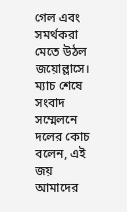গেল এবং সমর্থকরা মেতে উঠল জয়োল্লাসে। ম্যাচ শেষে সংবাদ সম্মেলনে দলের কোচ বলেন, এই জয় আমাদের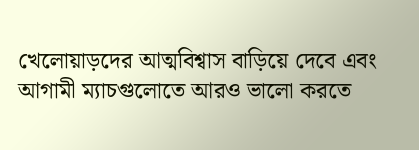খেলোয়াড়দের আত্মবিশ্বাস বাড়িয়ে দেবে এবং আগামী ম্যাচগুলোতে আরও ভালো করতে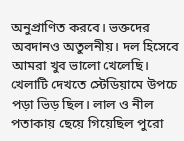অনুপ্রাণিত করবে। ভক্তদের অবদানও অতুলনীয়। দল হিসেবে আমরা খুব ভালো খেলেছি।
খেলাটি দেখতে স্টেডিয়ামে উপচে পড়া ভিড় ছিল। লাল ও নীল পতাকায় ছেয়ে গিয়েছিল পুরো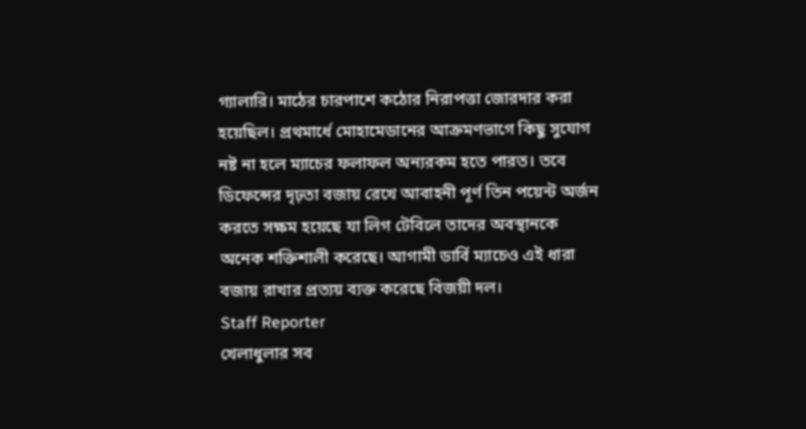গ্যালারি। মাঠের চারপাশে কঠোর নিরাপত্তা জোরদার করা হয়েছিল। প্রথমার্ধে মোহামেডানের আক্রমণভাগে কিছু সুযোগ নষ্ট না হলে ম্যাচের ফলাফল অন্যরকম হতে পারত। তবে ডিফেন্সের দৃঢ়তা বজায় রেখে আবাহনী পূর্ণ তিন পয়েন্ট অর্জন করতে সক্ষম হয়েছে যা লিগ টেবিলে তাদের অবস্থানকে অনেক শক্তিশালী করেছে। আগামী ডার্বি ম্যাচেও এই ধারা বজায় রাখার প্রত্যয় ব্যক্ত করেছে বিজয়ী দল।
Staff Reporter
খেলাধুলার সব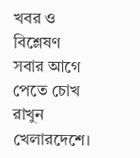খবর ও বিশ্লেষণ সবার আগে পেতে চোখ রাখুন খেলারদেশে।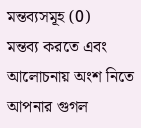মন্তব্যসমূহ (0)
মন্তব্য করতে এবং আলোচনায় অংশ নিতে আপনার গুগল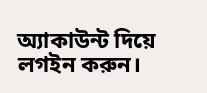অ্যাকাউন্ট দিয়ে লগইন করুন।